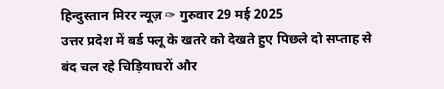हिन्दुस्तान मिरर न्यूज़ ✑ गुरुवार 29 मई 2025
उत्तर प्रदेश में बर्ड फ्लू के खतरे को देखते हुए पिछले दो सप्ताह से बंद चल रहे चिड़ियाघरों और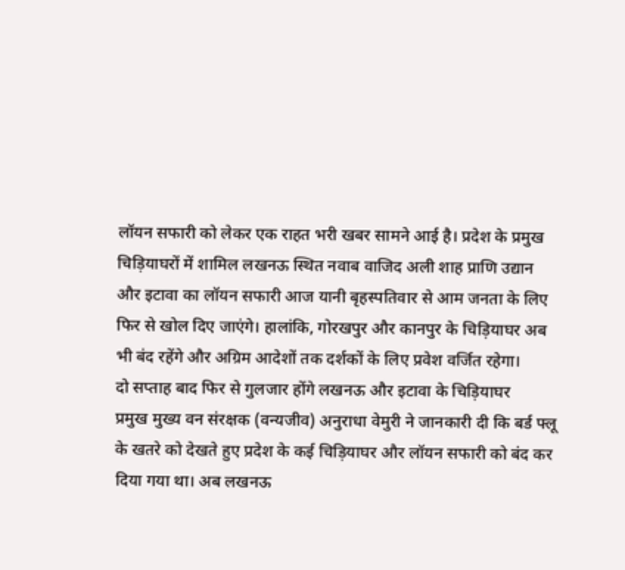लॉयन सफारी को लेकर एक राहत भरी खबर सामने आई है। प्रदेश के प्रमुख चिड़ियाघरों में शामिल लखनऊ स्थित नवाब वाजिद अली शाह प्राणि उद्यान और इटावा का लॉयन सफारी आज यानी बृहस्पतिवार से आम जनता के लिए फिर से खोल दिए जाएंगे। हालांकि, गोरखपुर और कानपुर के चिड़ियाघर अब भी बंद रहेंगे और अग्रिम आदेशों तक दर्शकों के लिए प्रवेश वर्जित रहेगा।
दो सप्ताह बाद फिर से गुलजार होंगे लखनऊ और इटावा के चिड़ियाघर
प्रमुख मुख्य वन संरक्षक (वन्यजीव) अनुराधा वेमुरी ने जानकारी दी कि बर्ड फ्लू के खतरे को देखते हुए प्रदेश के कई चिड़ियाघर और लॉयन सफारी को बंद कर दिया गया था। अब लखनऊ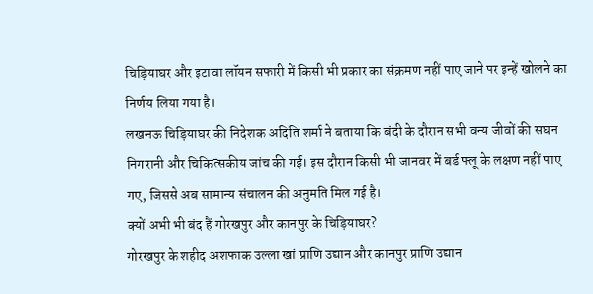चिड़ियाघर और इटावा लॉयन सफारी में किसी भी प्रकार का संक्रमण नहीं पाए जाने पर इन्हें खोलने का निर्णय लिया गया है।
लखनऊ चिड़ियाघर की निदेशक अदिति शर्मा ने बताया कि बंदी के दौरान सभी वन्य जीवों की सघन निगरानी और चिकित्सकीय जांच की गई। इस दौरान किसी भी जानवर में बर्ड फ्लू के लक्षण नहीं पाए गए, जिससे अब सामान्य संचालन की अनुमति मिल गई है।
क्यों अभी भी बंद हैं गोरखपुर और कानपुर के चिड़ियाघर?
गोरखपुर के शहीद अशफाक उल्ला खां प्राणि उद्यान और कानपुर प्राणि उद्यान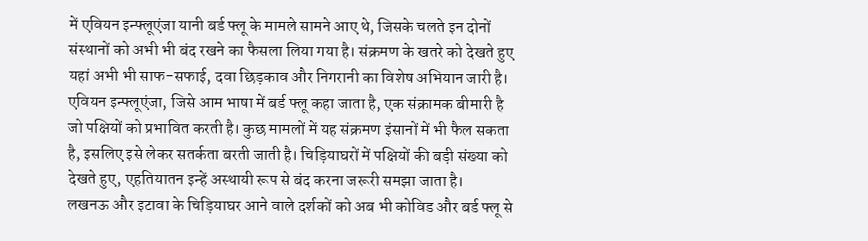में एवियन इन्फ्लूएंजा यानी बर्ड फ्लू के मामले सामने आए थे, जिसके चलते इन दोनों संस्थानों को अभी भी बंद रखने का फैसला लिया गया है। संक्रमण के खतरे को देखते हुए यहां अभी भी साफ-सफाई, दवा छिड़काव और निगरानी का विशेष अभियान जारी है।
एवियन इन्फ्लूएंजा, जिसे आम भाषा में बर्ड फ्लू कहा जाता है, एक संक्रामक बीमारी है जो पक्षियों को प्रभावित करती है। कुछ मामलों में यह संक्रमण इंसानों में भी फैल सकता है, इसलिए इसे लेकर सतर्कता बरती जाती है। चिड़ियाघरों में पक्षियों की बड़ी संख्या को देखते हुए, एहतियातन इन्हें अस्थायी रूप से बंद करना जरूरी समझा जाता है।
लखनऊ और इटावा के चिड़ियाघर आने वाले दर्शकों को अब भी कोविड और बर्ड फ्लू से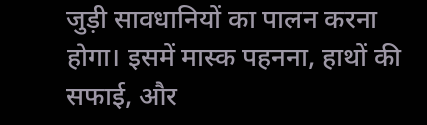जुड़ी सावधानियों का पालन करना होगा। इसमें मास्क पहनना, हाथों की सफाई, और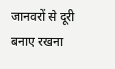जानवरों से दूरी बनाए रखना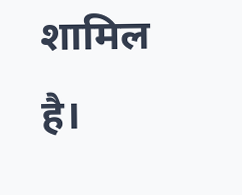शामिल है।